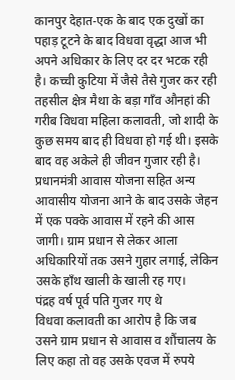कानपुर देहात-एक के बाद एक दुखों का पहाड़ टूटने के बाद विधवा वृद्धा आज भी अपने अधिकार के लिए दर दर भटक रही है। कच्ची कुटिया में जैसे तैसे गुजर कर रही तहसील क्षेत्र मैथा के बड़ा गाँव औनहां की गरीब विधवा महिला कलावती, जो शादी के कुछ समय बाद ही विधवा हो गई थी। इसके बाद वह अकेले ही जीवन गुजार रही है। प्रधानमंत्री आवास योजना सहित अन्य आवासीय योजना आने के बाद उसके जेहन में एक पक्के आवास में रहने की आस जागी। ग्राम प्रधान से लेकर आला अधिकारियों तक उसने गुहार लगाई, लेकिन उसके हाँथ खाली के खाली रह गए।
पंद्रह वर्ष पूर्व पति गुजर गए थे
विधवा कलावती का आरोप है कि जब उसने ग्राम प्रधान से आवास व शौंचालय के लिए कहा तो वह उसके एवज में रुपये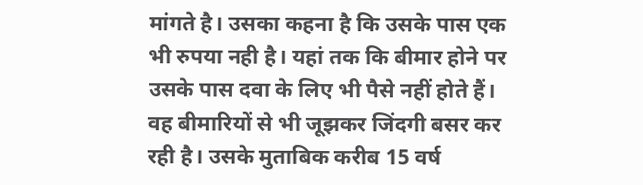मांगते है। उसका कहना है कि उसके पास एक भी रुपया नही है। यहां तक कि बीमार होने पर उसके पास दवा के लिए भी पैसे नहीं होते हैं। वह बीमारियों से भी जूझकर जिंदगी बसर कर रही है। उसके मुताबिक करीब 15 वर्ष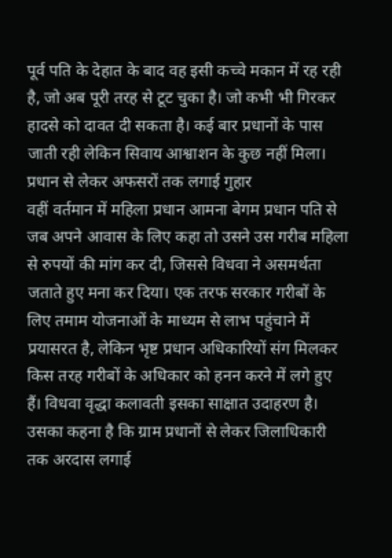पूर्व पति के देहात के बाद वह इसी कच्चे मकान में रह रही है, जो अब पूरी तरह से टूट चुका है। जो कभी भी गिरकर हादसे को दावत दी सकता है। कई बार प्रधानों के पास जाती रही लेकिन सिवाय आश्वाशन के कुछ नहीं मिला।
प्रधान से लेकर अफसरों तक लगाई गुहार
वहीं वर्तमान में महिला प्रधान आमना बेगम प्रधान पति से जब अपने आवास के लिए कहा तो उसने उस गरीब महिला से रुपयों की मांग कर दी, जिससे विधवा ने असमर्थता जताते हुए मना कर दिया। एक तरफ सरकार गरीबों के लिए तमाम योजनाओं के माध्यम से लाभ पहुंचाने में प्रयासरत है, लेकिन भृष्ट प्रधान अधिकारियों संग मिलकर किस तरह गरीबों के अधिकार को हनन करने में लगे हुए हैं। विधवा वृद्धा कलावती इसका साक्षात उदाहरण है। उसका कहना है कि ग्राम प्रधानों से लेकर जिलाधिकारी तक अरदास लगाई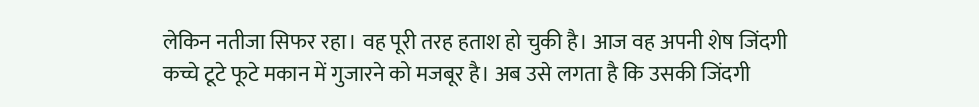लेकिन नतीजा सिफर रहा। वह पूरी तरह हताश हो चुकी है। आज वह अपनी शेष जिंदगी कच्चे टूटे फूटे मकान में गुजारने को मजबूर है। अब उसे लगता है कि उसकी जिंदगी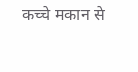कच्चे मकान से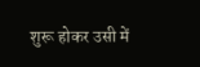शुरू होकर उसी में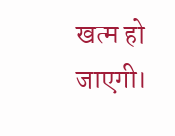खत्म हो जाएगी।